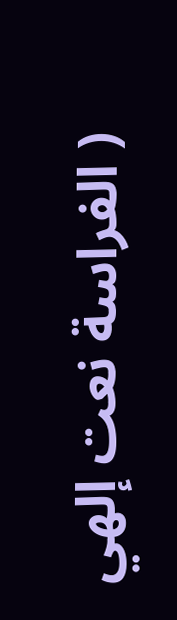( الفراسة نعت إلهي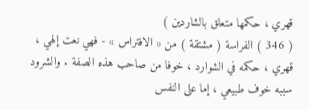قهري ، حكمها متعلق بالشاردين )
( 346 ) الفراسة ( مشتقة ) من « الافتراس » - فهي نعت إلهي ، قهري ، حكمه في الشوارد ، خوفا من صاحب هذه الصفة . والشرود سببه خوف طبيعي ، إما على النفس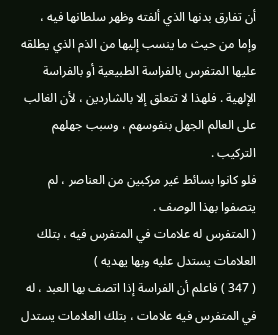أن تفارق بدنها الذي ألفته وظهر سلطانها فيه ، وإما من حيث ما ينسب إليها من الذم الذي يطلقه عليها المتفرس بالفراسة الطبيعية أو بالفراسة الإلهية . فلهذا لا تتعلق إلا بالشاردين ، لأن الغالب على العالم الجهل بنفوسهم ، وسبب جهلهم التركيب .
فلو كانوا بسائط غير مركبين من العناصر ، لم يتصفوا بهذا الوصف .
( المتفرس له علامات في المتفرس فيه ، بتلك العلامات يستدل عليه وبها يهديه )
( 347 ) فاعلم أن الفراسة إذا اتصف بها العبد ، له في المتفرس فيه علامات ، بتلك العلامات يستدل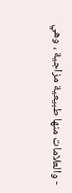- والعلامات منها طبيعية مزاجية ، وهي